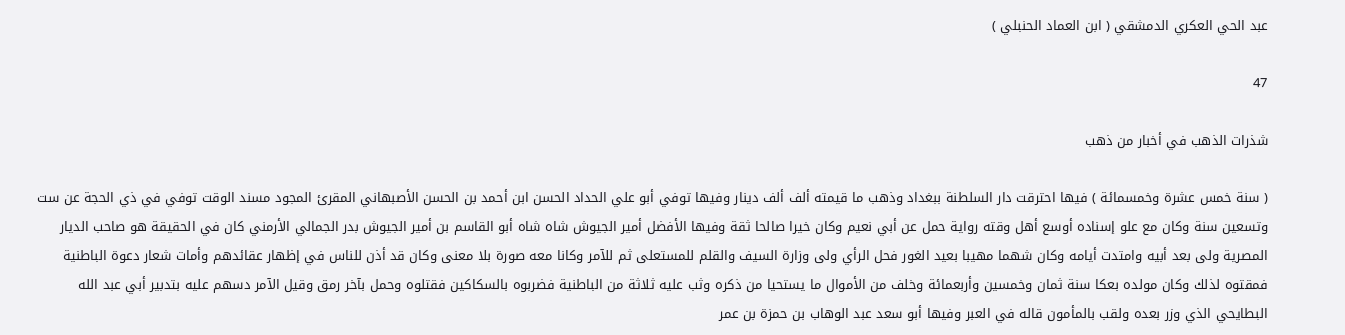عبد الحي العكري الدمشقي ( ابن العماد الحنبلي )

47

شذرات الذهب في أخبار من ذهب

( سنة خمس عشرة وخمسمائة ) فيها احترقت دار السلطنة ببغداد وذهب ما قيمته ألف ألف دينار وفيها توفي أبو علي الحداد الحسن ابن أحمد بن الحسن الأصبهاني المقرئ المجود مسند الوقت توفي في ذي الحجة عن ست وتسعين سنة وكان مع علو إسناده أوسع أهل وقته رواية حمل عن أبي نعيم وكان خيرا صالحا ثقة وفيها الأفضل أمير الجيوش شاه شاه أبو القاسم بن أمير الجيوش بدر الجمالي الأرمني كان في الحقيقة هو صاحب الديار المصرية ولى بعد أبيه وامتدت أيامه وكان شهما مهيبا بعيد الغور فحل الرأي ولى وزارة السيف والقلم للمستعلى ثم للآمر وكانا معه صورة بلا معنى وكان قد أذن للناس في إظهار عقائدهم وأمات شعار دعوة الباطنية فمقتوه لذلك وكان مولده بعكا سنة ثمان وخمسين وأربعمائة وخلف من الأموال ما يستحيا من ذكره وثب عليه ثلاثة من الباطنية فضربوه بالسكاكين فقتلوه وحمل بآخر رمق وقيل الآمر دسهم عليه بتدبير أبي عبد الله البطايحي الذي وزر بعده ولقب بالمأمون قاله في العبر وفيها أبو سعد عبد الوهاب بن حمزة بن عمر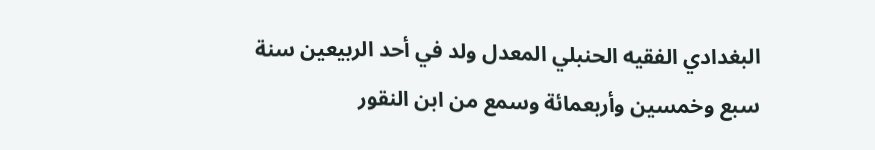البغدادي الفقيه الحنبلي المعدل ولد في أحد الربيعين سنة سبع وخمسين وأربعمائة وسمع من ابن النقور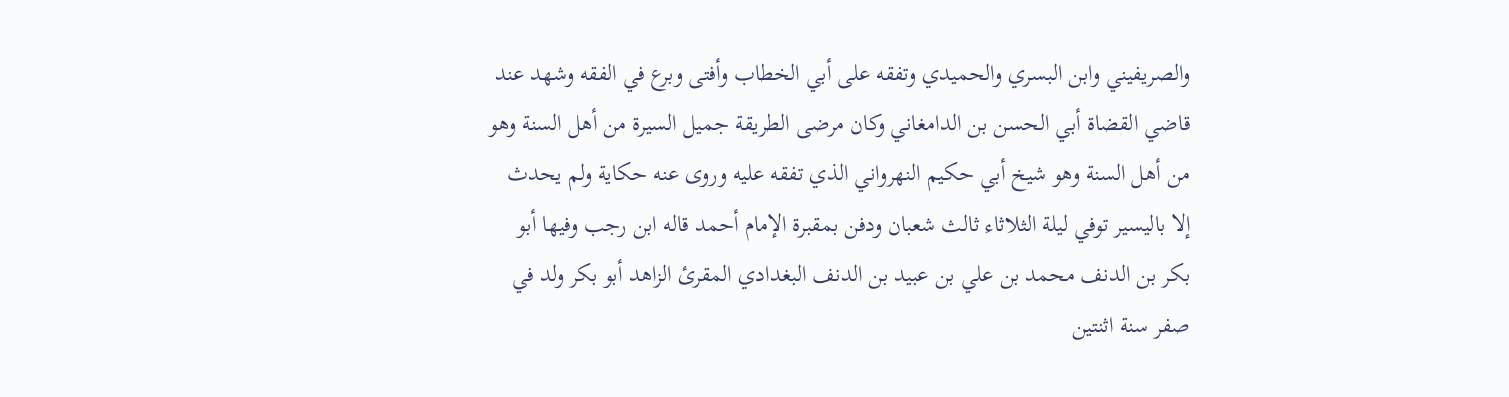والصريفيني وابن البسري والحميدي وتفقه على أبي الخطاب وأفتى وبرع في الفقه وشهد عند قاضي القضاة أبي الحسن بن الدامغاني وكان مرضى الطريقة جميل السيرة من أهل السنة وهو من أهل السنة وهو شيخ أبي حكيم النهرواني الذي تفقه عليه وروى عنه حكاية ولم يحدث إلا باليسير توفي ليلة الثلاثاء ثالث شعبان ودفن بمقبرة الإمام أحمد قاله ابن رجب وفيها أبو بكر بن الدنف محمد بن علي بن عبيد بن الدنف البغدادي المقرئ الزاهد أبو بكر ولد في صفر سنة اثنتين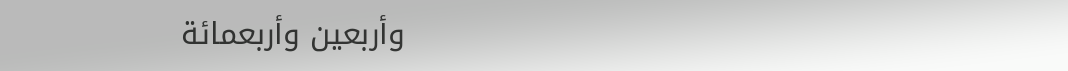وأربعين وأربعمائة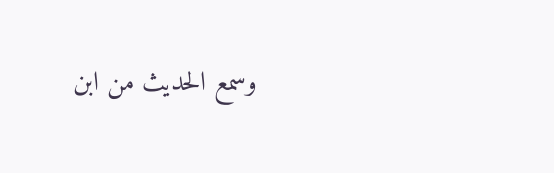وسمع الحديث من ابن